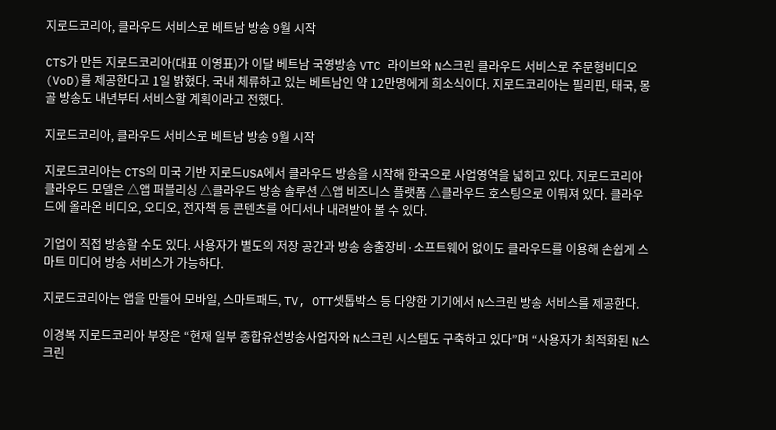지로드코리아, 클라우드 서비스로 베트남 방송 9월 시작

CTS가 만든 지로드코리아(대표 이영표)가 이달 베트남 국영방송 VTC 라이브와 N스크린 클라우드 서비스로 주문형비디오(VoD)를 제공한다고 1일 밝혔다. 국내 체류하고 있는 베트남인 약 12만명에게 희소식이다. 지로드코리아는 필리핀, 태국, 몽골 방송도 내년부터 서비스할 계획이라고 전했다.

지로드코리아, 클라우드 서비스로 베트남 방송 9월 시작

지로드코리아는 CTS의 미국 기반 지로드USA에서 클라우드 방송을 시작해 한국으로 사업영역을 넓히고 있다. 지로드코리아 클라우드 모델은 △앱 퍼블리싱 △클라우드 방송 솔루션 △앱 비즈니스 플랫폼 △클라우드 호스팅으로 이뤄져 있다. 클라우드에 올라온 비디오, 오디오, 전자책 등 콘텐츠를 어디서나 내려받아 볼 수 있다.

기업이 직접 방송할 수도 있다. 사용자가 별도의 저장 공간과 방송 송출장비·소프트웨어 없이도 클라우드를 이용해 손쉽게 스마트 미디어 방송 서비스가 가능하다.

지로드코리아는 앱을 만들어 모바일, 스마트패드, TV, OTT셋톱박스 등 다양한 기기에서 N스크린 방송 서비스를 제공한다.

이경복 지로드코리아 부장은 “현재 일부 종합유선방송사업자와 N스크린 시스템도 구축하고 있다”며 “사용자가 최적화된 N스크린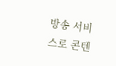방송 서비스로 콘텐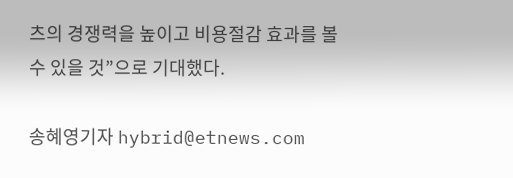츠의 경쟁력을 높이고 비용절감 효과를 볼 수 있을 것”으로 기대했다.

송혜영기자 hybrid@etnews.com